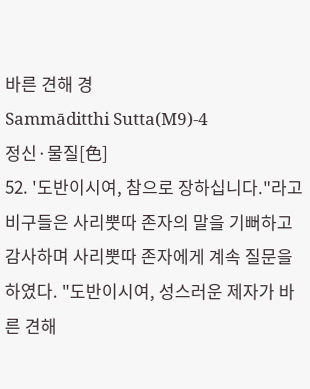바른 견해 경
Sammāditthi Sutta(M9)-4
정신·물질[色]
52. '도반이시여, 참으로 장하십니다."라고 비구들은 사리뿟따 존자의 말을 기뻐하고 감사하며 사리뿟따 존자에게 계속 질문을 하였다. "도반이시여, 성스러운 제자가 바른 견해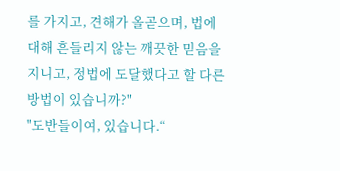를 가지고, 견해가 올곧으며, 법에 대해 흔들리지 않는 깨끗한 믿음을 지니고, 정법에 도달했다고 할 다른 방법이 있습니까?"
"도반들이여, 있습니다.“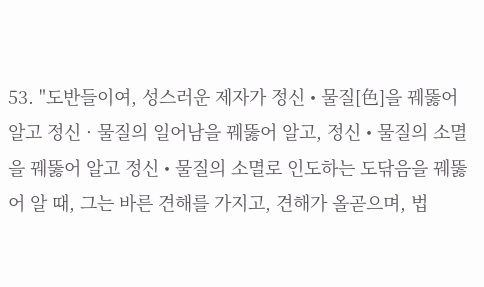53. "도반들이여, 성스러운 제자가 정신 • 물질[色]을 꿰뚫어 알고 정신 · 물질의 일어남을 꿰뚫어 알고, 정신 • 물질의 소멸을 꿰뚫어 알고 정신 • 물질의 소멸로 인도하는 도닦음을 꿰뚫어 알 때, 그는 바른 견해를 가지고, 견해가 올곧으며, 법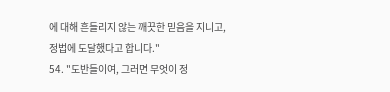에 대해 흔들리지 않는 깨끗한 믿음을 지니고, 정법에 도달했다고 합니다."
54. "도반들이여, 그러면 무엇이 정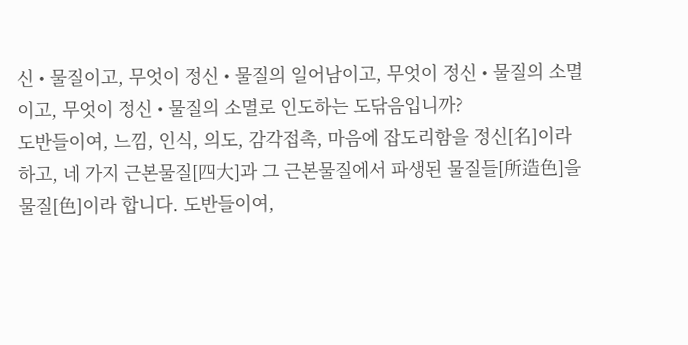신 • 물질이고, 무엇이 정신 • 물질의 일어남이고, 무엇이 정신 • 물질의 소멸이고, 무엇이 정신 • 물질의 소멸로 인도하는 도닦음입니까?
도반들이여, 느낌, 인식, 의도, 감각접촉, 마음에 잡도리함을 정신[名]이라 하고, 네 가지 근본물질[四大]과 그 근본물질에서 파생된 물질들[所造色]을 물질[色]이라 합니다. 도반들이여,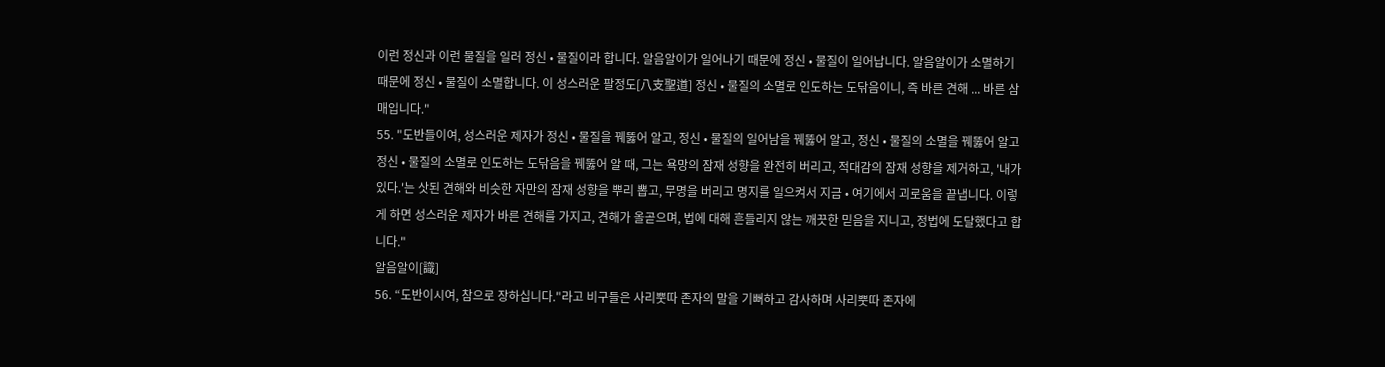이런 정신과 이런 물질을 일러 정신 • 물질이라 합니다. 알음알이가 일어나기 때문에 정신 • 물질이 일어납니다. 알음알이가 소멸하기 때문에 정신 • 물질이 소멸합니다. 이 성스러운 팔정도[八支聖道] 정신 • 물질의 소멸로 인도하는 도닦음이니, 즉 바른 견해 ... 바른 삼매입니다."
55. "도반들이여, 성스러운 제자가 정신 • 물질을 꿰뚫어 알고, 정신 • 물질의 일어남을 꿰뚫어 알고, 정신 • 물질의 소멸을 꿰뚫어 알고 정신 • 물질의 소멸로 인도하는 도닦음을 꿰뚫어 알 때, 그는 욕망의 잠재 성향을 완전히 버리고, 적대감의 잠재 성향을 제거하고, '내가 있다.'는 삿된 견해와 비슷한 자만의 잠재 성향을 뿌리 뽑고, 무명을 버리고 명지를 일으켜서 지금 • 여기에서 괴로움을 끝냅니다. 이렇게 하면 성스러운 제자가 바른 견해를 가지고, 견해가 올곧으며, 법에 대해 흔들리지 않는 깨끗한 믿음을 지니고, 정법에 도달했다고 합니다."
알음알이[識]
56. “도반이시여, 참으로 장하십니다."라고 비구들은 사리뿟따 존자의 말을 기뻐하고 감사하며 사리뿟따 존자에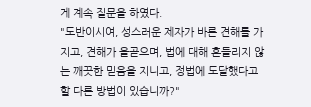게 계속 질문을 하였다.
"도반이시여, 성스러운 제자가 바른 견해를 가지고, 견해가 올곧으며, 법에 대해 흔들리지 않는 깨끗한 믿음을 지니고, 정법에 도달했다고 할 다른 방법이 있습니까?"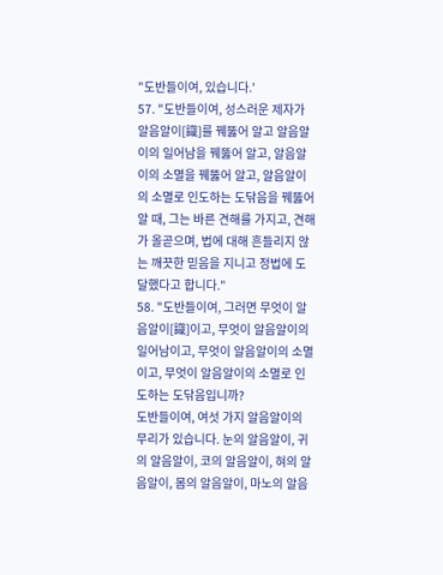"도반들이여, 있습니다.'
57. "도반들이여, 성스러운 제자가 알음알이[識]를 꿰뚫어 알고 알음알이의 일어남을 꿰뚫어 알고, 알음알이의 소멸을 꿰뚫어 알고, 알음알이의 소멸로 인도하는 도닦음을 꿰뚫어 알 때, 그는 바른 견해를 가지고, 견해가 올곧으며, 법에 대해 흔들리지 않는 깨끗한 믿음을 지니고 정법에 도달했다고 합니다."
58. "도반들이여, 그러면 무엇이 알음알이[識]이고, 무엇이 알음알이의 일어남이고, 무엇이 알음알이의 소멸이고, 무엇이 알음알이의 소멸로 인도하는 도닦음입니까?
도반들이여, 여섯 가지 알음알이의 무리가 있습니다. 눈의 알음알이, 귀의 알음알이, 코의 알음알이, 혀의 알음알이, 몸의 알음알이, 마노의 알음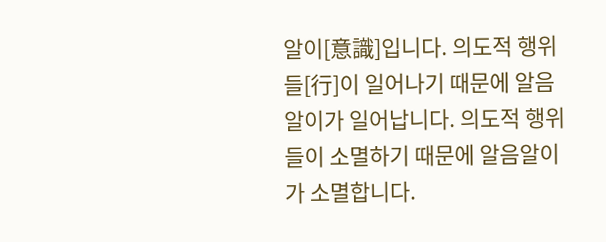알이[意識]입니다. 의도적 행위들[行]이 일어나기 때문에 알음알이가 일어납니다. 의도적 행위들이 소멸하기 때문에 알음알이가 소멸합니다.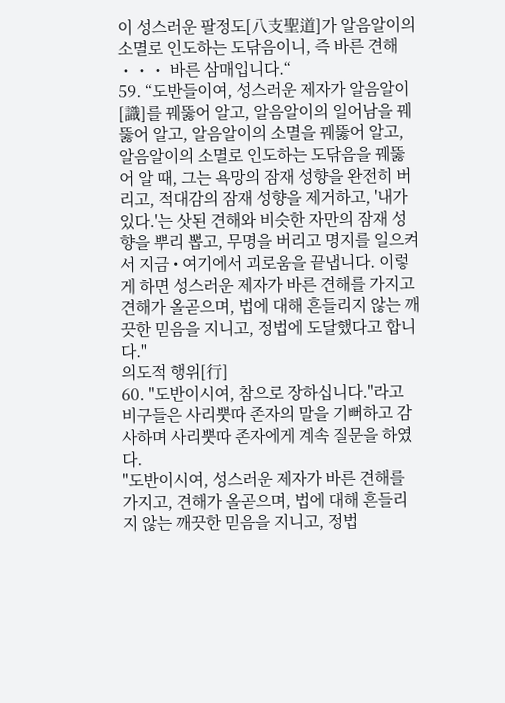이 성스러운 팔정도[八支聖道]가 알음알이의 소멸로 인도하는 도닦음이니, 즉 바른 견해 ・・・ 바른 삼매입니다.“
59. “도반들이여, 성스러운 제자가 알음알이[識]를 꿰뚫어 알고, 알음알이의 일어남을 꿰뚫어 알고, 알음알이의 소멸을 꿰뚫어 알고, 알음알이의 소멸로 인도하는 도닦음을 꿰뚫어 알 때, 그는 욕망의 잠재 성향을 완전히 버리고, 적대감의 잠재 성향을 제거하고, '내가 있다.'는 삿된 견해와 비슷한 자만의 잠재 성향을 뿌리 뽑고, 무명을 버리고 명지를 일으켜서 지금 • 여기에서 괴로움을 끝냅니다. 이렇게 하면 성스러운 제자가 바른 견해를 가지고 견해가 올곧으며, 법에 대해 흔들리지 않는 깨끗한 믿음을 지니고, 정법에 도달했다고 합니다."
의도적 행위[行]
60. "도반이시여, 참으로 장하십니다."라고 비구들은 사리뿟따 존자의 말을 기뻐하고 감사하며 사리뿟따 존자에게 계속 질문을 하였다.
"도반이시여, 성스러운 제자가 바른 견해를 가지고, 견해가 올곧으며, 법에 대해 흔들리지 않는 깨끗한 믿음을 지니고, 정법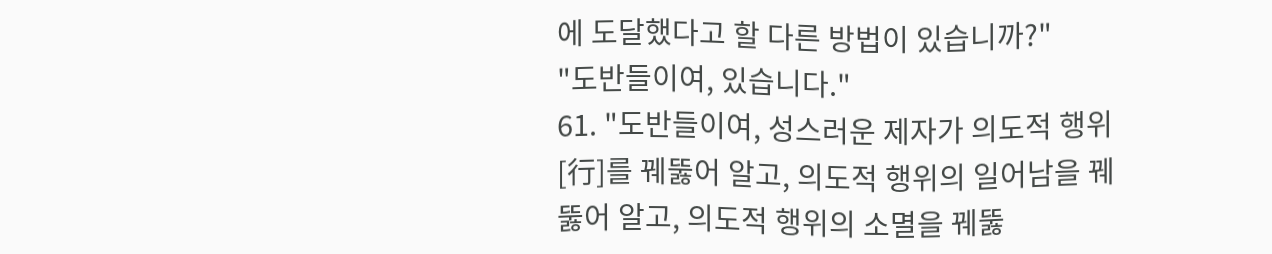에 도달했다고 할 다른 방법이 있습니까?"
"도반들이여, 있습니다."
61. "도반들이여, 성스러운 제자가 의도적 행위[行]를 꿰뚫어 알고, 의도적 행위의 일어남을 꿰뚫어 알고, 의도적 행위의 소멸을 꿰뚫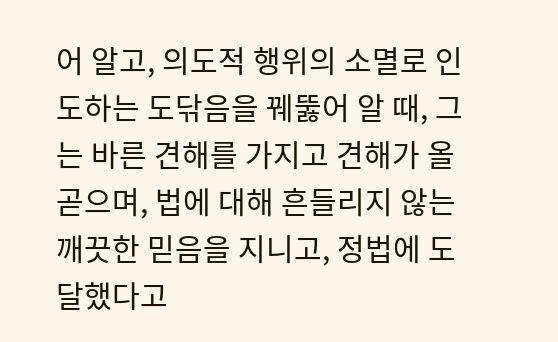어 알고, 의도적 행위의 소멸로 인도하는 도닦음을 꿰뚫어 알 때, 그는 바른 견해를 가지고 견해가 올곧으며, 법에 대해 흔들리지 않는 깨끗한 믿음을 지니고, 정법에 도달했다고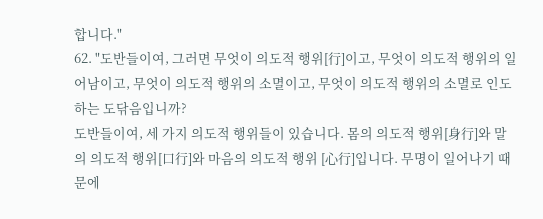합니다."
62. "도반들이여, 그러면 무엇이 의도적 행위[行]이고, 무엇이 의도적 행위의 일어남이고, 무엇이 의도적 행위의 소멸이고, 무엇이 의도적 행위의 소멸로 인도하는 도닦음입니까?
도반들이여, 세 가지 의도적 행위들이 있습니다. 몸의 의도적 행위[身行]와 말의 의도적 행위[口行]와 마음의 의도적 행위 [心行]입니다. 무명이 일어나기 때문에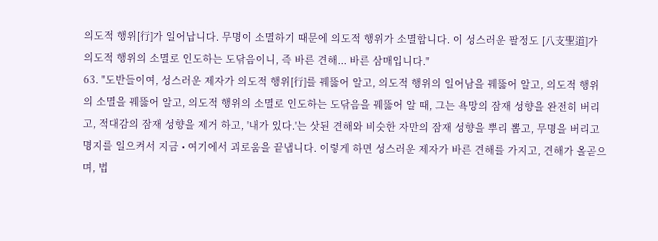의도적 행위[行]가 일어납니다. 무명이 소멸하기 때문에 의도적 행위가 소멸합니다. 이 성스러운 팔정도 [八支聖道]가 의도적 행위의 소멸로 인도하는 도닦음이니, 즉 바른 견해... 바른 삼매입니다."
63. "도반들이여, 성스러운 제자가 의도적 행위[行]를 꿰뚫어 알고, 의도적 행위의 일어남을 꿰뚫어 알고, 의도적 행위의 소멸을 꿰뚫어 알고, 의도적 행위의 소멸로 인도하는 도닦음을 꿰뚫어 알 때, 그는 욕망의 잠재 성향을 완전히 버리고, 적대감의 잠재 성향을 제거 하고, '내가 있다.'는 삿된 견해와 비슷한 자만의 잠재 성향을 뿌리 뽑고, 무명을 버리고 명지를 일으켜서 지금 • 여기에서 괴로움을 끝냅니다. 이렇게 하면 성스러운 제자가 바른 견해를 가지고, 견해가 올곧으며, 법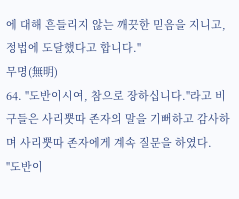에 대해 흔들리지 않는 깨끗한 믿음을 지니고, 정법에 도달했다고 합니다."
무명(無明)
64. "도반이시여, 참으로 장하십니다."라고 비구들은 사리뿟따 존자의 말을 기뻐하고 감사하며 사리뿟따 존자에게 계속 질문을 하였다.
"도반이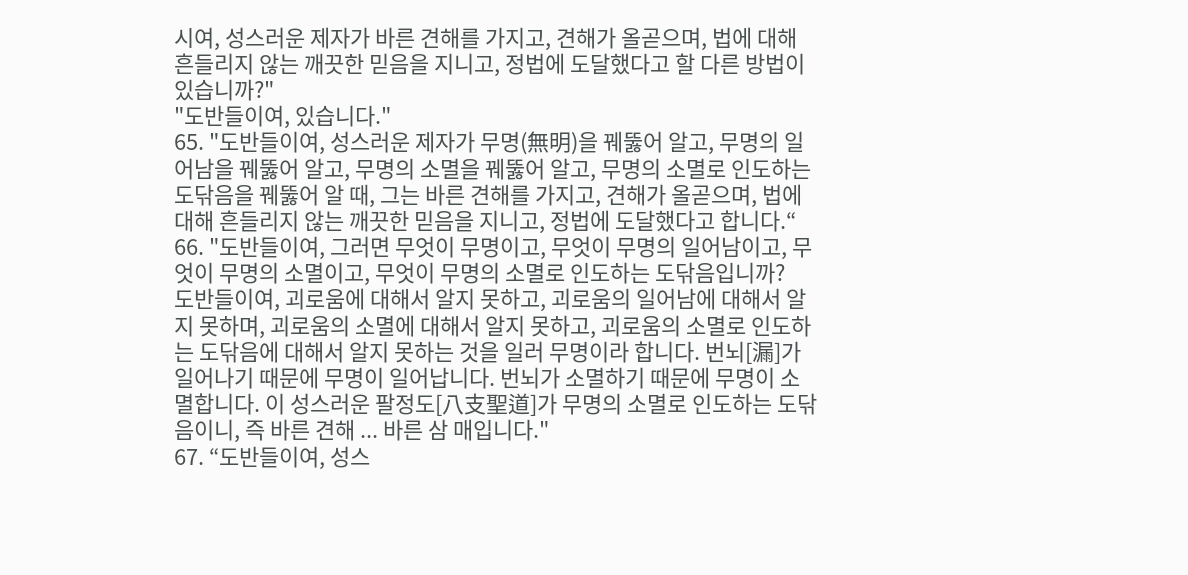시여, 성스러운 제자가 바른 견해를 가지고, 견해가 올곧으며, 법에 대해 흔들리지 않는 깨끗한 믿음을 지니고, 정법에 도달했다고 할 다른 방법이 있습니까?"
"도반들이여, 있습니다."
65. "도반들이여, 성스러운 제자가 무명(無明)을 꿰뚫어 알고, 무명의 일어남을 꿰뚫어 알고, 무명의 소멸을 꿰뚫어 알고, 무명의 소멸로 인도하는 도닦음을 꿰뚫어 알 때, 그는 바른 견해를 가지고, 견해가 올곧으며, 법에 대해 흔들리지 않는 깨끗한 믿음을 지니고, 정법에 도달했다고 합니다.“
66. "도반들이여, 그러면 무엇이 무명이고, 무엇이 무명의 일어남이고, 무엇이 무명의 소멸이고, 무엇이 무명의 소멸로 인도하는 도닦음입니까?
도반들이여, 괴로움에 대해서 알지 못하고, 괴로움의 일어남에 대해서 알지 못하며, 괴로움의 소멸에 대해서 알지 못하고, 괴로움의 소멸로 인도하는 도닦음에 대해서 알지 못하는 것을 일러 무명이라 합니다. 번뇌[漏]가 일어나기 때문에 무명이 일어납니다. 번뇌가 소멸하기 때문에 무명이 소멸합니다. 이 성스러운 팔정도[八支聖道]가 무명의 소멸로 인도하는 도닦음이니, 즉 바른 견해 ... 바른 삼 매입니다."
67. “도반들이여, 성스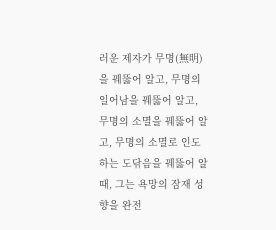러운 제자가 무명(無明)을 꿰뚫어 알고, 무명의 일어남을 꿰뚫어 알고, 무명의 소멸을 꿰뚫어 알고, 무명의 소멸로 인도하는 도닦음을 꿰뚫어 알 때, 그는 욕망의 잠재 성향을 완전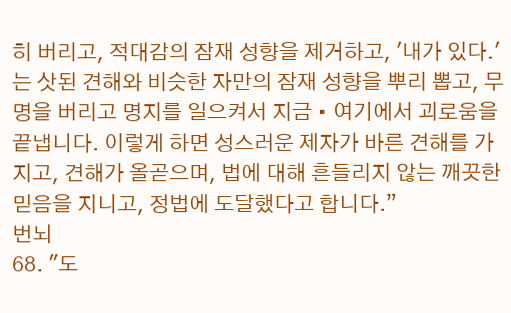히 버리고, 적대감의 잠재 성향을 제거하고, '내가 있다.'는 삿된 견해와 비슷한 자만의 잠재 성향을 뿌리 뽑고, 무명을 버리고 명지를 일으켜서 지금 • 여기에서 괴로움을 끝냅니다. 이렇게 하면 성스러운 제자가 바른 견해를 가지고, 견해가 올곧으며, 법에 대해 흔들리지 않는 깨끗한 믿음을 지니고, 정법에 도달했다고 합니다.”
번뇌
68. "도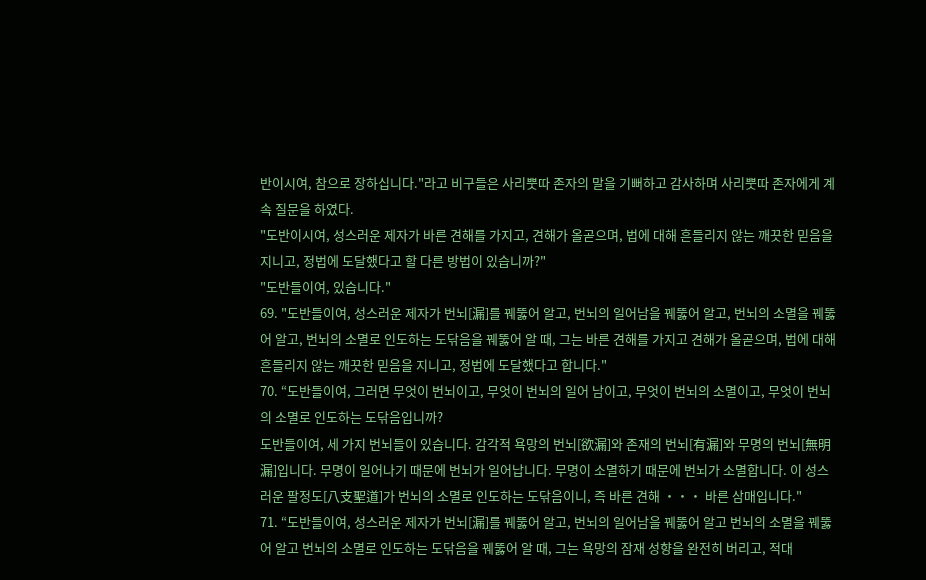반이시여, 참으로 장하십니다."라고 비구들은 사리뿟따 존자의 말을 기뻐하고 감사하며 사리뿟따 존자에게 계속 질문을 하였다.
"도반이시여, 성스러운 제자가 바른 견해를 가지고, 견해가 올곧으며, 법에 대해 흔들리지 않는 깨끗한 믿음을 지니고, 정법에 도달했다고 할 다른 방법이 있습니까?"
"도반들이여, 있습니다."
69. "도반들이여, 성스러운 제자가 번뇌[漏]를 꿰뚫어 알고, 번뇌의 일어남을 꿰뚫어 알고, 번뇌의 소멸을 꿰뚫어 알고, 번뇌의 소멸로 인도하는 도닦음을 꿰뚫어 알 때, 그는 바른 견해를 가지고 견해가 올곧으며, 법에 대해 흔들리지 않는 깨끗한 믿음을 지니고, 정법에 도달했다고 합니다."
70. “도반들이여, 그러면 무엇이 번뇌이고, 무엇이 번뇌의 일어 남이고, 무엇이 번뇌의 소멸이고, 무엇이 번뇌의 소멸로 인도하는 도닦음입니까?
도반들이여, 세 가지 번뇌들이 있습니다. 감각적 욕망의 번뇌[欲漏]와 존재의 번뇌[有漏]와 무명의 번뇌[無明漏]입니다. 무명이 일어나기 때문에 번뇌가 일어납니다. 무명이 소멸하기 때문에 번뇌가 소멸합니다. 이 성스러운 팔정도[八支聖道]가 번뇌의 소멸로 인도하는 도닦음이니, 즉 바른 견해 ・・・ 바른 삼매입니다."
71. “도반들이여, 성스러운 제자가 번뇌[漏]를 꿰뚫어 알고, 번뇌의 일어남을 꿰뚫어 알고 번뇌의 소멸을 꿰뚫어 알고 번뇌의 소멸로 인도하는 도닦음을 꿰뚫어 알 때, 그는 욕망의 잠재 성향을 완전히 버리고, 적대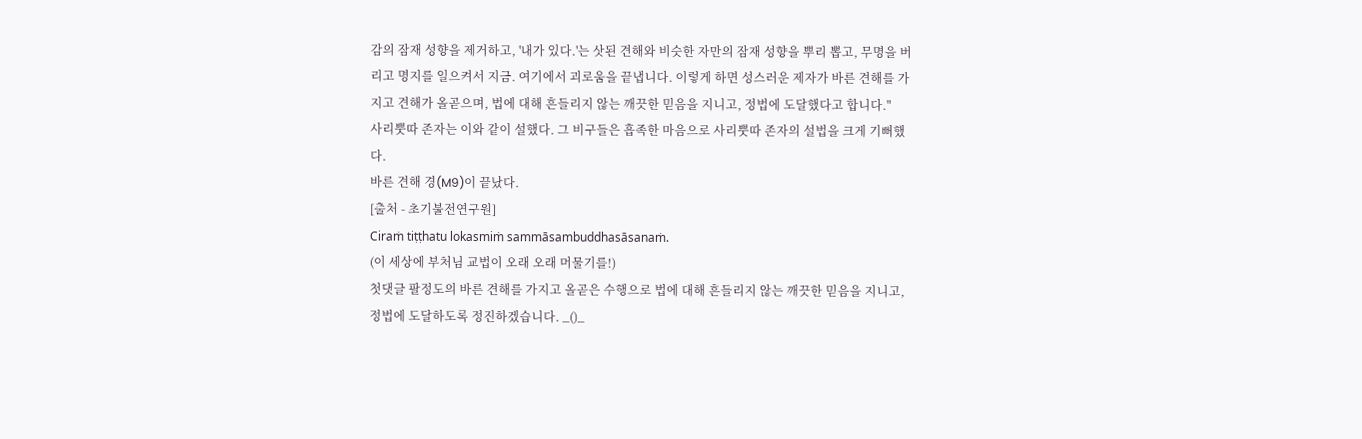감의 잠재 성향을 제거하고, '내가 있다.'는 삿된 견해와 비슷한 자만의 잠재 성향을 뿌리 뽑고, 무명을 버리고 명지를 일으켜서 지금. 여기에서 괴로움을 끝냅니다. 이렇게 하면 성스러운 제자가 바른 견해를 가지고 견해가 올곧으며, 법에 대해 흔들리지 않는 깨끗한 믿음을 지니고, 정법에 도달했다고 합니다."
사리뿟따 존자는 이와 같이 설했다. 그 비구들은 흡족한 마음으로 사리뿟따 존자의 설법을 크게 기뻐했다.
바른 견해 경(M9)이 끝났다.
[출처 - 초기불전연구원]
Ciraṁ tiṭṭhatu lokasmiṁ sammāsambuddhasāsanaṁ.
(이 세상에 부처님 교법이 오래 오래 머물기를!)
첫댓글 팔정도의 바른 견해를 가지고 올곧은 수행으로 법에 대해 흔들리지 않는 깨끗한 믿음을 지니고, 정법에 도달하도록 정진하겠습니다. _()_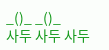_()_ _()_
사두 사두 사두